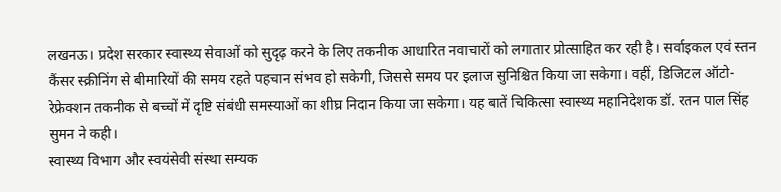लखनऊ। प्रदेश सरकार स्वास्थ्य सेवाओं को सुदृढ़ करने के लिए तकनीक आधारित नवाचारों को लगातार प्रोत्साहित कर रही है। सर्वाइकल एवं स्तन कैंसर स्क्रीनिंग से बीमारियों की समय रहते पहचान संभव हो सकेगी, जिससे समय पर इलाज सुनिश्चित किया जा सकेगा। वहीं, डिजिटल ऑटो-रेफ्रेक्शन तकनीक से बच्चों में दृष्टि संबंधी समस्याओं का शीघ्र निदान किया जा सकेगा। यह बातें चिकित्सा स्वास्थ्य महानिदेशक डॉ. रतन पाल सिंह सुमन ने कही।
स्वास्थ्य विभाग और स्वयंसेवी संस्था सम्यक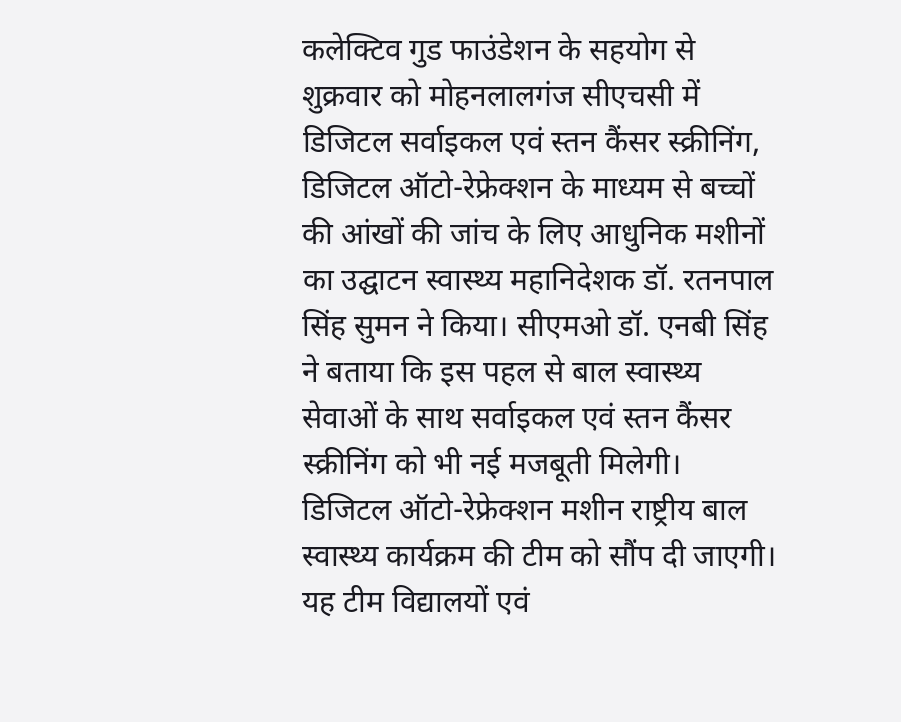कलेक्टिव गुड फाउंडेशन के सहयोग से शुक्रवार को मोहनलालगंज सीएचसी में डिजिटल सर्वाइकल एवं स्तन कैंसर स्क्रीनिंग, डिजिटल ऑटो-रेफ्रेक्शन के माध्यम से बच्चों की आंखों की जांच के लिए आधुनिक मशीनों का उद्घाटन स्वास्थ्य महानिदेशक डॉ. रतनपाल सिंह सुमन ने किया। सीएमओ डॉ. एनबी सिंह ने बताया कि इस पहल से बाल स्वास्थ्य सेवाओं के साथ सर्वाइकल एवं स्तन कैंसर स्क्रीनिंग को भी नई मजबूती मिलेगी। डिजिटल ऑटो-रेफ्रेक्शन मशीन राष्ट्रीय बाल स्वास्थ्य कार्यक्रम की टीम को सौंप दी जाएगी। यह टीम विद्यालयों एवं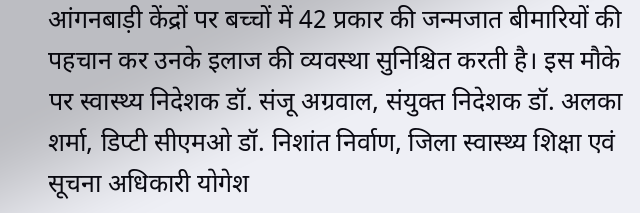आंगनबाड़ी केंद्रों पर बच्चों में 42 प्रकार की जन्मजात बीमारियों की पहचान कर उनके इलाज की व्यवस्था सुनिश्चित करती है। इस मौके पर स्वास्थ्य निदेशक डॉ. संजू अग्रवाल, संयुक्त निदेशक डॉ. अलका शर्मा, डिप्टी सीएमओ डॉ. निशांत निर्वाण, जिला स्वास्थ्य शिक्षा एवं सूचना अधिकारी योगेश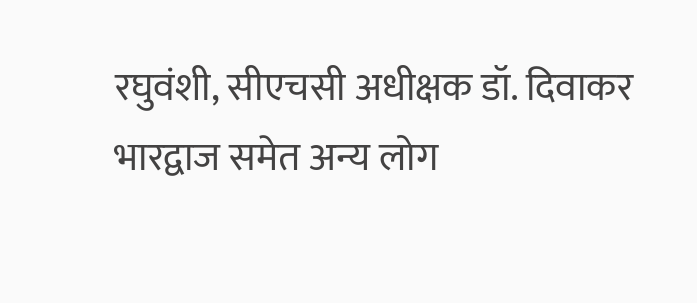रघुवंशी, सीएचसी अधीक्षक डॉ. दिवाकर भारद्वाज समेत अन्य लोग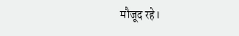मौजूद रहे।